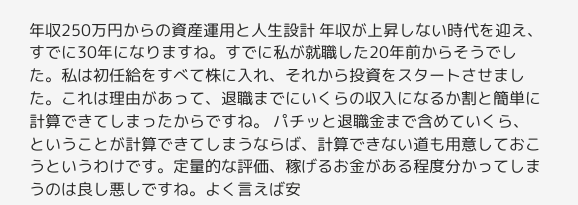年収250万円からの資産運用と人生設計 年収が上昇しない時代を迎え、すでに30年になりますね。すでに私が就職した20年前からそうでした。私は初任給をすべて株に入れ、それから投資をスタートさせました。これは理由があって、退職までにいくらの収入になるか割と簡単に計算できてしまったからですね。 パチッと退職金まで含めていくら、ということが計算できてしまうならば、計算できない道も用意しておこうというわけです。定量的な評価、稼げるお金がある程度分かってしまうのは良し悪しですね。よく言えば安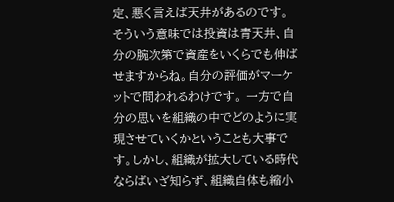定、悪く言えば天井があるのです。 そういう意味では投資は青天井、自分の腕次第で資産をいくらでも伸ばせますからね。自分の評価がマーケットで問われるわけです。 一方で自分の思いを組織の中でどのように実現させていくかということも大事です。しかし、組織が拡大している時代ならばいざ知らず、組織自体も縮小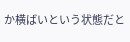か横ばいという状態だと